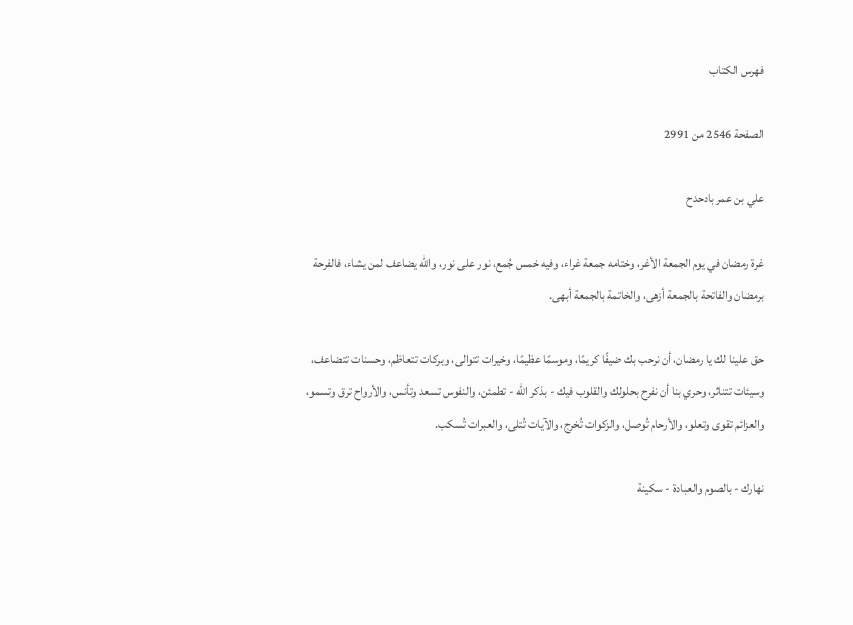فهرس الكتاب

الصفحة 2546 من 2991

علي بن عمر بادحدح

غرة رمضان في يوم الجمعة الأغر، وختامه جمعة غراء، وفيه خمس جُمع، نور على نور، والله يضاعف لمن يشاء، فالفرحة برمضان والفاتحة بالجمعة أزهى، والخاتمة بالجمعة أبهى.

حق علينا لك يا رمضان، أن نرحب بك ضيفًا كريمًا، وموسمًا عظيمًا، وخيرات تتوالى، وبركات تتعاظم، وحسنات تتضاعف، وسيئات تتناثر، وحري بنا أن نفرح بحلولك والقلوب فيك - بذكر الله - تطمئن، والنفوس تسعد وتأنس، والأرواح ترق وتسمو، والعزائم تقوى وتعلو، والأرحام تُوصل، والزكوات تُخرج، والآيات تُتلى، والعبرات تُسكب.

نهارك - بالصوم والعبادة - سكينة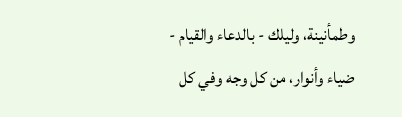وطمأنينة، وليلك - بالدعاء والقيام - ضياء وأنوار، من كل وجه وفي كل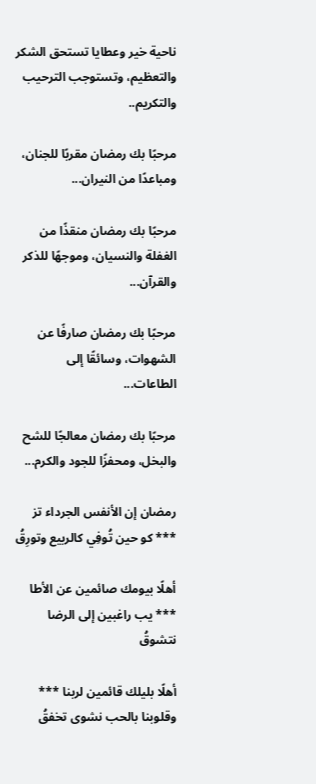ناحية خير وعطايا تستحق الشكر والتعظيم، وتستوجب الترحيب والتكريم..

مرحبًا بك رمضان مقربًا للجنان، ومباعدًا من النيران...

مرحبًا بك رمضان منقذًا من الغفلة والنسيان، وموجهًا للذكر والقرآن...

مرحبًا بك رمضان صارفًا عن الشهوات، وسائقًا إلى الطاعات...

مرحبًا بك رمضان معالجًا للشح والبخل، ومحفزًا للجود والكرم...

رمضان إن الأنفس الجرداء تز *** كو حين تُوفِي كالربيع وتورِقُ

أهلًا بيومك صائمين عن الأطا *** يب راغبين إلى الرضا نتشوقُ

أهلًا بليلك قائمين لربنا *** وقلوبنا بالحب نشوى تخفقُ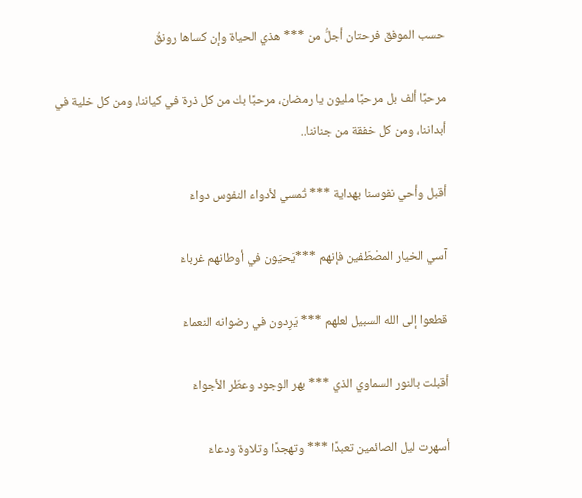حسب الموفق فرحتان أجلُّ من *** هذي الحياة وإن كساها رونقُ

مرحبًا ألف بل مرحبًا مليون يا رمضان، مرحبًا بك من كل ذرة في كياننا، ومن كل خلية في أبداننا، ومن كل خفقة من جناننا..

أقبل وأحي نفوسنا بهداية *** تُمسي لأدواء النفوس دواءَ

آسي الخيار المصْطَفين فإنهم ***يَحيَون في أوطانهم غرباءَ

قطعوا إلى الله السبيل لعلهم *** يَرِدون في رضوانه النعماءَ

أقبلت بالنور السماوي الذي *** بهر الوجود وعطّر الأجواءَ

أسهرت ليل الصائمين تعبدًا *** وتهجدًا وتلاوة ودعاءَ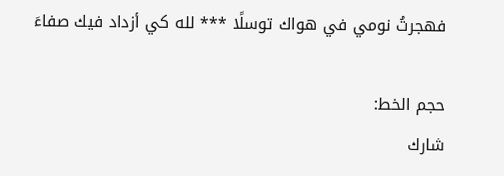فهجرتُ نومي في هواك توسلًا *** لله كي أزداد فيك صفاءَ

حجم الخط:
شارك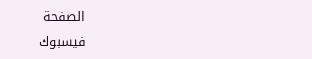الصفحة
فيسبوك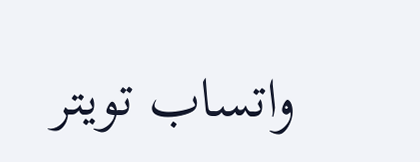واتساب تويتر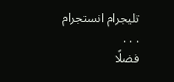تليجرام انستجرام
. . .
فضلًا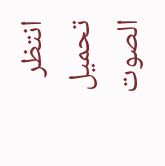انتظر تحميل الصوت